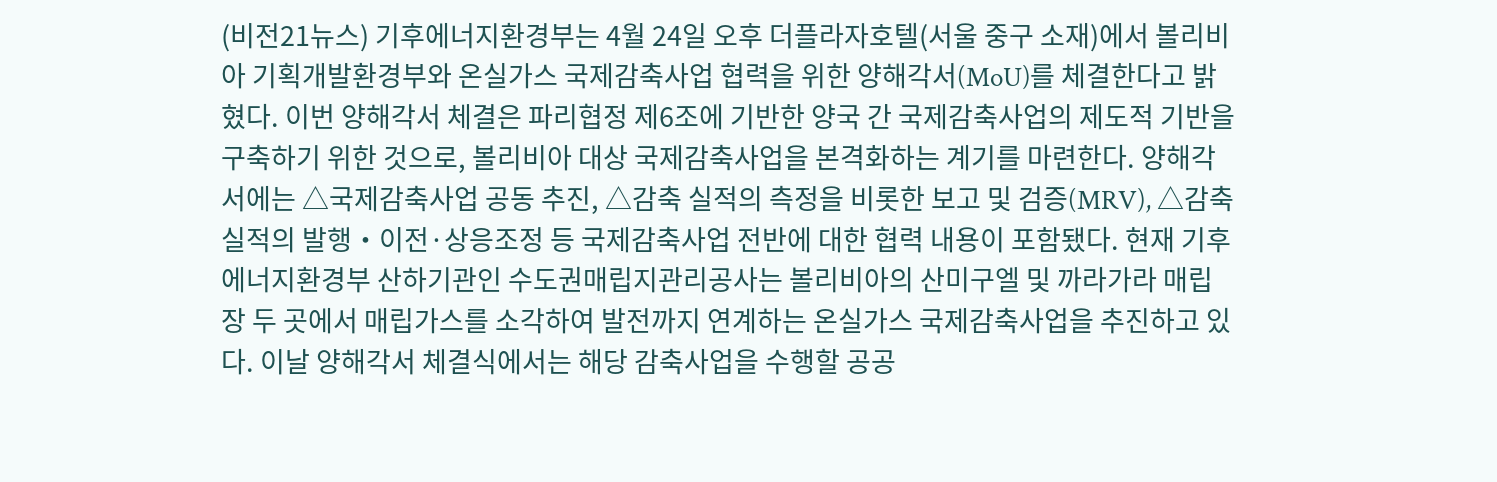(비전21뉴스) 기후에너지환경부는 4월 24일 오후 더플라자호텔(서울 중구 소재)에서 볼리비아 기획개발환경부와 온실가스 국제감축사업 협력을 위한 양해각서(MoU)를 체결한다고 밝혔다. 이번 양해각서 체결은 파리협정 제6조에 기반한 양국 간 국제감축사업의 제도적 기반을 구축하기 위한 것으로, 볼리비아 대상 국제감축사업을 본격화하는 계기를 마련한다. 양해각서에는 △국제감축사업 공동 추진, △감축 실적의 측정을 비롯한 보고 및 검증(MRV), △감축 실적의 발행‧이전·상응조정 등 국제감축사업 전반에 대한 협력 내용이 포함됐다. 현재 기후에너지환경부 산하기관인 수도권매립지관리공사는 볼리비아의 산미구엘 및 까라가라 매립장 두 곳에서 매립가스를 소각하여 발전까지 연계하는 온실가스 국제감축사업을 추진하고 있다. 이날 양해각서 체결식에서는 해당 감축사업을 수행할 공공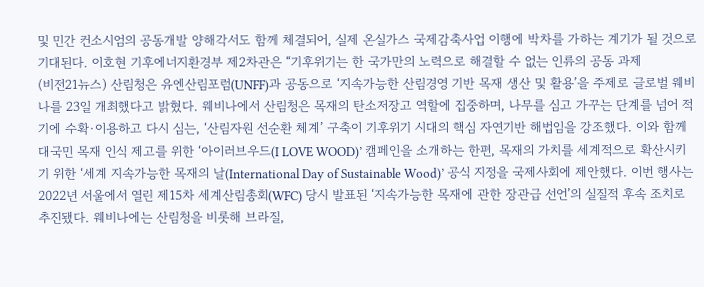및 민간 컨소시엄의 공동개발 양해각서도 함께 체결되어, 실제 온실가스 국제감축사업 이행에 박차를 가하는 계기가 될 것으로 기대된다. 이호현 기후에너지환경부 제2차관은 “기후위기는 한 국가만의 노력으로 해결할 수 없는 인류의 공동 과제
(비전21뉴스) 산림청은 유엔산림포럼(UNFF)과 공동으로 ‘지속가능한 산림경영 기반 목재 생산 및 활용’을 주제로 글로벌 웨비나를 23일 개최했다고 밝혔다. 웨비나에서 산림청은 목재의 탄소저장고 역할에 집중하며, 나무를 심고 가꾸는 단계를 넘어 적기에 수확·이용하고 다시 심는, ‘산림자원 선순환 체계’ 구축이 기후위기 시대의 핵심 자연기반 해법임을 강조했다. 이와 함께 대국민 목재 인식 제고를 위한 ‘아이러브우드(I LOVE WOOD)’ 캠페인을 소개하는 한편, 목재의 가치를 세계적으로 확산시키기 위한 ‘세계 지속가능한 목재의 날(International Day of Sustainable Wood)’ 공식 지정을 국제사회에 제안했다. 이번 행사는 2022년 서울에서 열린 제15차 세계산림총회(WFC) 당시 발표된 ‘지속가능한 목재에 관한 장관급 선언’의 실질적 후속 조치로 추진됐다. 웨비나에는 산림청을 비롯해 브라질,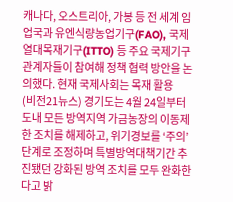캐나다, 오스트리아, 가봉 등 전 세계 임업국과 유엔식량농업기구(FAO), 국제열대목재기구(ITTO) 등 주요 국제기구 관계자들이 참여해 정책 협력 방안을 논의했다. 현재 국제사회는 목재 활용
(비전21뉴스) 경기도는 4월 24일부터 도내 모든 방역지역 가금농장의 이동제한 조치를 해제하고, 위기경보를 ‘주의’ 단계로 조정하며 특별방역대책기간 추진됐던 강화된 방역 조치를 모두 완화한다고 밝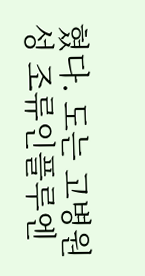혔다. 도는 고병원성 조류인플루엔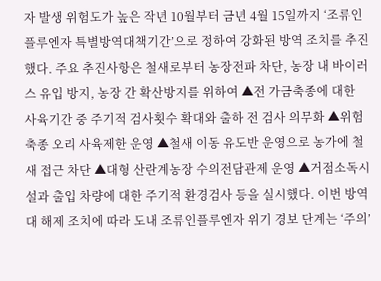자 발생 위험도가 높은 작년 10월부터 금년 4월 15일까지 ‘조류인플루엔자 특별방역대책기간’으로 정하여 강화된 방역 조치를 추진했다. 주요 추진사항은 철새로부터 농장전파 차단, 농장 내 바이러스 유입 방지, 농장 간 확산방지를 위하여 ▲전 가금축종에 대한 사육기간 중 주기적 검사횟수 확대와 출하 전 검사 의무화 ▲위험축종 오리 사육제한 운영 ▲철새 이동 유도반 운영으로 농가에 철새 접근 차단 ▲대형 산란계농장 수의전담관제 운영 ▲거점소독시설과 출입 차량에 대한 주기적 환경검사 등을 실시했다. 이번 방역대 해제 조치에 따라 도내 조류인플루엔자 위기 경보 단계는 ‘주의’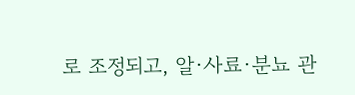로 조정되고, 알·사료·분뇨 관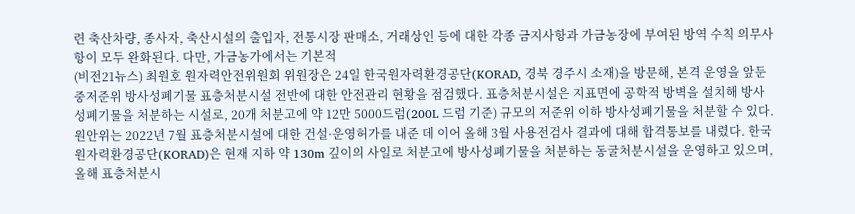련 축산차량, 종사자, 축산시설의 출입자, 전통시장 판매소, 거래상인 등에 대한 각종 금지사항과 가금농장에 부여된 방역 수칙 의무사항이 모두 완화된다. 다만, 가금농가에서는 기본적
(비전21뉴스) 최원호 원자력안전위원회 위원장은 24일 한국원자력환경공단(KORAD, 경북 경주시 소재)을 방문해, 본격 운영을 앞둔 중저준위 방사성폐기물 표층처분시설 전반에 대한 안전관리 현황을 점검했다. 표층처분시설은 지표면에 공학적 방벽을 설치해 방사성폐기물을 처분하는 시설로, 20개 처분고에 약 12만 5000드럼(200L 드럼 기준) 규모의 저준위 이하 방사성폐기물을 처분할 수 있다. 원안위는 2022년 7월 표층처분시설에 대한 건설·운영허가를 내준 데 이어 올해 3월 사용전검사 결과에 대해 합격통보를 내렸다. 한국원자력환경공단(KORAD)은 현재 지하 약 130m 깊이의 사일로 처분고에 방사성폐기물을 처분하는 동굴처분시설을 운영하고 있으며, 올해 표층처분시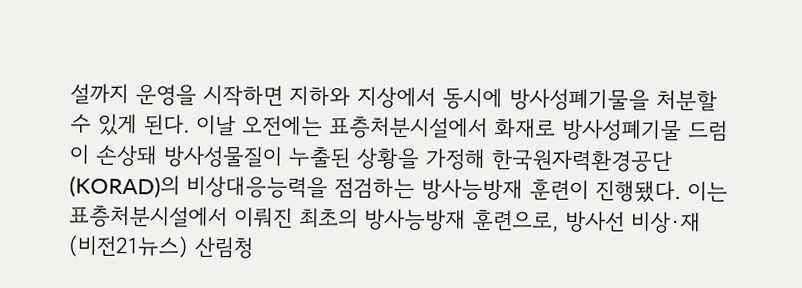설까지 운영을 시작하면 지하와 지상에서 동시에 방사성폐기물을 처분할 수 있게 된다. 이날 오전에는 표층처분시설에서 화재로 방사성폐기물 드럼이 손상돼 방사성물질이 누출된 상황을 가정해 한국원자력환경공단(KORAD)의 비상대응능력을 점검하는 방사능방재 훈련이 진행됐다. 이는 표층처분시설에서 이뤄진 최초의 방사능방재 훈련으로, 방사선 비상·재
(비전21뉴스) 산림청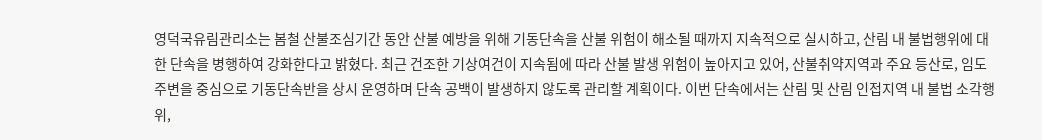영덕국유림관리소는 봄철 산불조심기간 동안 산불 예방을 위해 기동단속을 산불 위험이 해소될 때까지 지속적으로 실시하고, 산림 내 불법행위에 대한 단속을 병행하여 강화한다고 밝혔다. 최근 건조한 기상여건이 지속됨에 따라 산불 발생 위험이 높아지고 있어, 산불취약지역과 주요 등산로, 임도 주변을 중심으로 기동단속반을 상시 운영하며 단속 공백이 발생하지 않도록 관리할 계획이다. 이번 단속에서는 산림 및 산림 인접지역 내 불법 소각행위,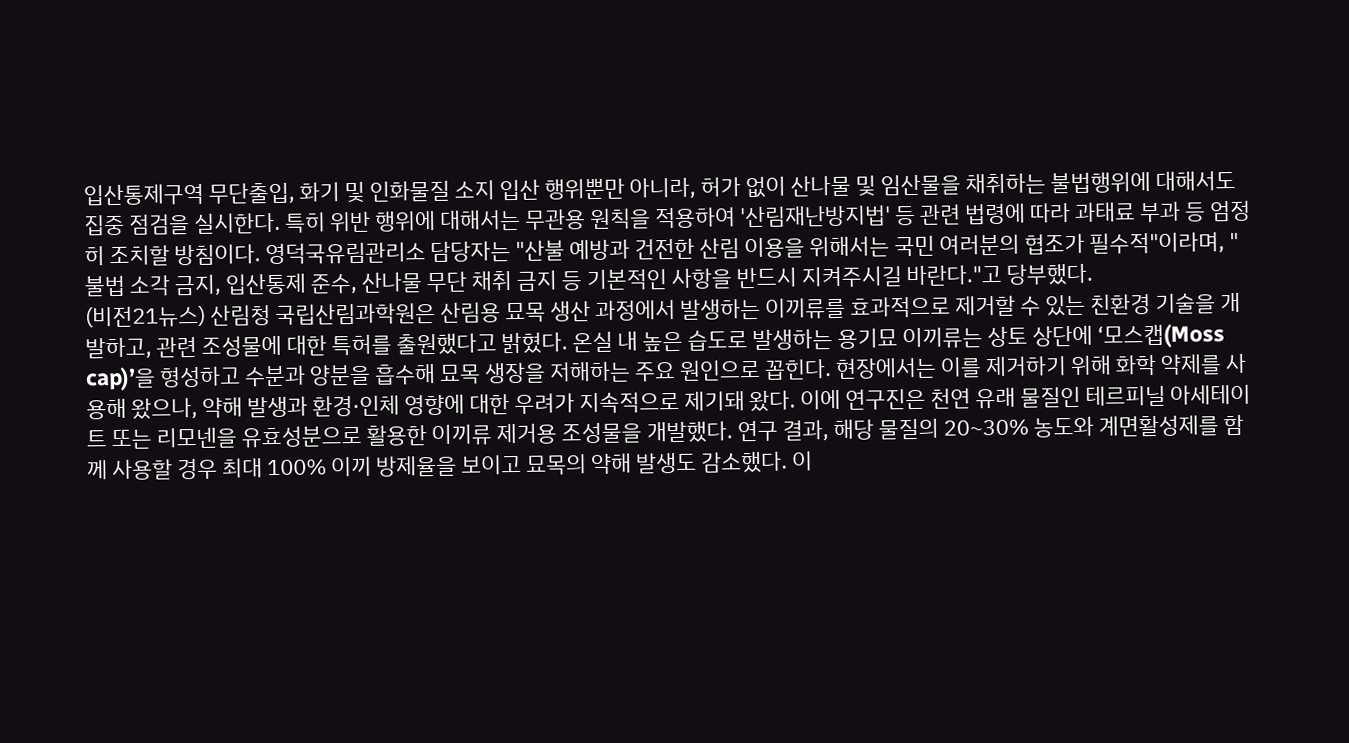입산통제구역 무단출입, 화기 및 인화물질 소지 입산 행위뿐만 아니라, 허가 없이 산나물 및 임산물을 채취하는 불법행위에 대해서도 집중 점검을 실시한다. 특히 위반 행위에 대해서는 무관용 원칙을 적용하여 '산림재난방지법' 등 관련 법령에 따라 과태료 부과 등 엄정히 조치할 방침이다. 영덕국유림관리소 담당자는 "산불 예방과 건전한 산림 이용을 위해서는 국민 여러분의 협조가 필수적"이라며, "불법 소각 금지, 입산통제 준수, 산나물 무단 채취 금지 등 기본적인 사항을 반드시 지켜주시길 바란다."고 당부했다.
(비전21뉴스) 산림청 국립산림과학원은 산림용 묘목 생산 과정에서 발생하는 이끼류를 효과적으로 제거할 수 있는 친환경 기술을 개발하고, 관련 조성물에 대한 특허를 출원했다고 밝혔다. 온실 내 높은 습도로 발생하는 용기묘 이끼류는 상토 상단에 ‘모스캡(Moss cap)’을 형성하고 수분과 양분을 흡수해 묘목 생장을 저해하는 주요 원인으로 꼽힌다. 현장에서는 이를 제거하기 위해 화학 약제를 사용해 왔으나, 약해 발생과 환경·인체 영향에 대한 우려가 지속적으로 제기돼 왔다. 이에 연구진은 천연 유래 물질인 테르피닐 아세테이트 또는 리모넨을 유효성분으로 활용한 이끼류 제거용 조성물을 개발했다. 연구 결과, 해당 물질의 20~30% 농도와 계면활성제를 함께 사용할 경우 최대 100% 이끼 방제율을 보이고 묘목의 약해 발생도 감소했다. 이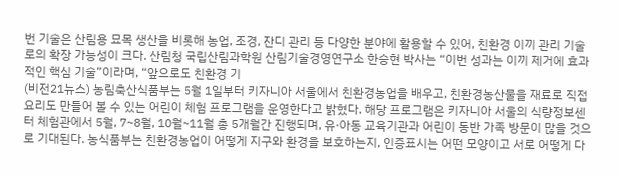번 기술은 산림용 묘목 생산을 비롯해 농업, 조경, 잔디 관리 등 다양한 분야에 활용할 수 있어, 친환경 이끼 관리 기술로의 확장 가능성이 크다. 산림청 국립산림과학원 산림기술경영연구소 한승현 박사는 “이번 성과는 이끼 제거에 효과적인 핵심 기술”이라며, “앞으로도 친환경 기
(비전21뉴스) 농림축산식품부는 5월 1일부터 키자니아 서울에서 친환경농업을 배우고, 친환경농산물을 재료로 직접 요리도 만들어 볼 수 있는 어린이 체험 프로그램을 운영한다고 밝혔다. 해당 프로그램은 키자니아 서울의 식량정보센터 체험관에서 5월, 7~8월, 10월~11월 총 5개월간 진행되며, 유·아동 교육기관과 어린이 동반 가족 방문이 많을 것으로 기대된다. 농식품부는 친환경농업이 어떻게 지구와 환경을 보호하는지, 인증표시는 어떤 모양이고 서로 어떻게 다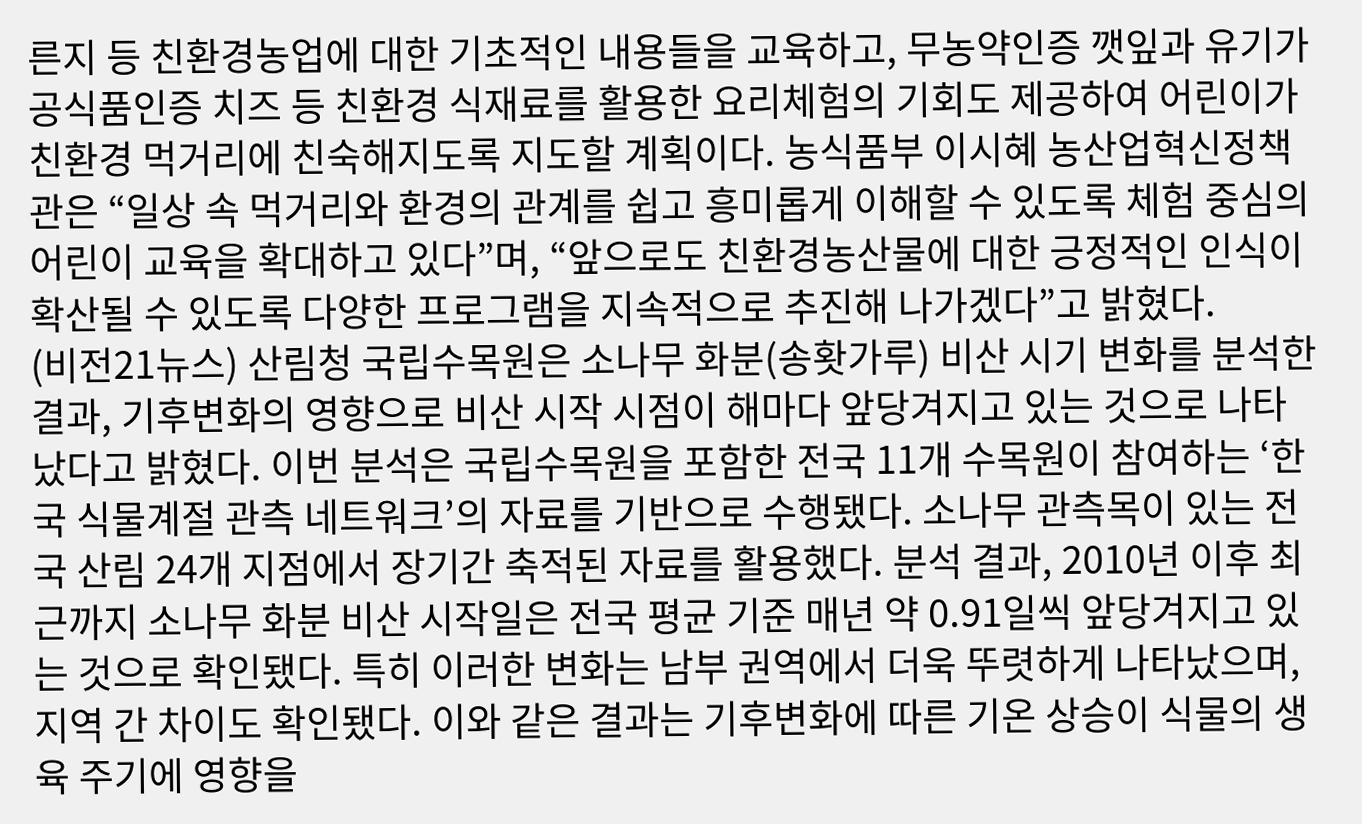른지 등 친환경농업에 대한 기초적인 내용들을 교육하고, 무농약인증 깻잎과 유기가공식품인증 치즈 등 친환경 식재료를 활용한 요리체험의 기회도 제공하여 어린이가 친환경 먹거리에 친숙해지도록 지도할 계획이다. 농식품부 이시혜 농산업혁신정책관은 “일상 속 먹거리와 환경의 관계를 쉽고 흥미롭게 이해할 수 있도록 체험 중심의 어린이 교육을 확대하고 있다”며, “앞으로도 친환경농산물에 대한 긍정적인 인식이 확산될 수 있도록 다양한 프로그램을 지속적으로 추진해 나가겠다”고 밝혔다.
(비전21뉴스) 산림청 국립수목원은 소나무 화분(송홧가루) 비산 시기 변화를 분석한 결과, 기후변화의 영향으로 비산 시작 시점이 해마다 앞당겨지고 있는 것으로 나타났다고 밝혔다. 이번 분석은 국립수목원을 포함한 전국 11개 수목원이 참여하는 ‘한국 식물계절 관측 네트워크’의 자료를 기반으로 수행됐다. 소나무 관측목이 있는 전국 산림 24개 지점에서 장기간 축적된 자료를 활용했다. 분석 결과, 2010년 이후 최근까지 소나무 화분 비산 시작일은 전국 평균 기준 매년 약 0.91일씩 앞당겨지고 있는 것으로 확인됐다. 특히 이러한 변화는 남부 권역에서 더욱 뚜렷하게 나타났으며, 지역 간 차이도 확인됐다. 이와 같은 결과는 기후변화에 따른 기온 상승이 식물의 생육 주기에 영향을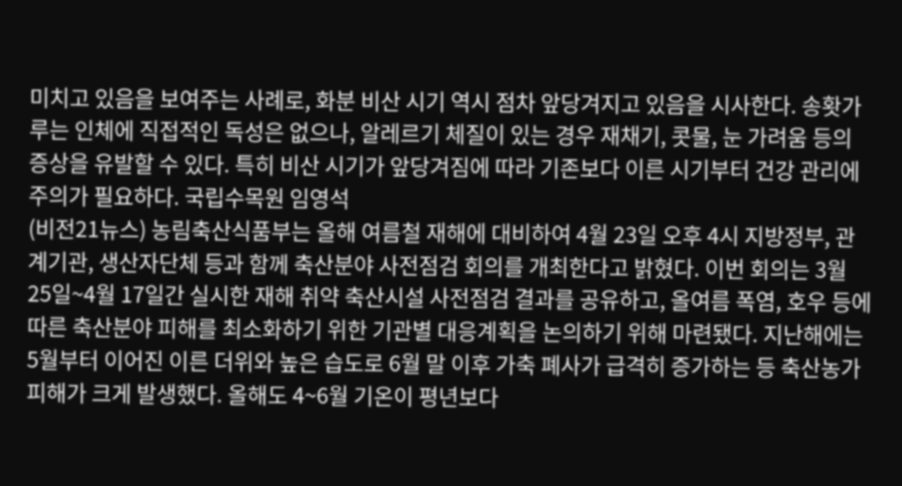미치고 있음을 보여주는 사례로, 화분 비산 시기 역시 점차 앞당겨지고 있음을 시사한다. 송홧가루는 인체에 직접적인 독성은 없으나, 알레르기 체질이 있는 경우 재채기, 콧물, 눈 가려움 등의 증상을 유발할 수 있다. 특히 비산 시기가 앞당겨짐에 따라 기존보다 이른 시기부터 건강 관리에 주의가 필요하다. 국립수목원 임영석
(비전21뉴스) 농림축산식품부는 올해 여름철 재해에 대비하여 4월 23일 오후 4시 지방정부, 관계기관, 생산자단체 등과 함께 축산분야 사전점검 회의를 개최한다고 밝혔다. 이번 회의는 3월 25일~4월 17일간 실시한 재해 취약 축산시설 사전점검 결과를 공유하고, 올여름 폭염, 호우 등에 따른 축산분야 피해를 최소화하기 위한 기관별 대응계획을 논의하기 위해 마련됐다. 지난해에는 5월부터 이어진 이른 더위와 높은 습도로 6월 말 이후 가축 폐사가 급격히 증가하는 등 축산농가 피해가 크게 발생했다. 올해도 4~6월 기온이 평년보다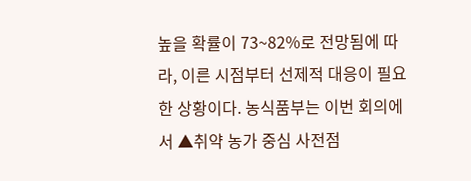높을 확률이 73~82%로 전망됨에 따라, 이른 시점부터 선제적 대응이 필요한 상황이다. 농식품부는 이번 회의에서 ▲취약 농가 중심 사전점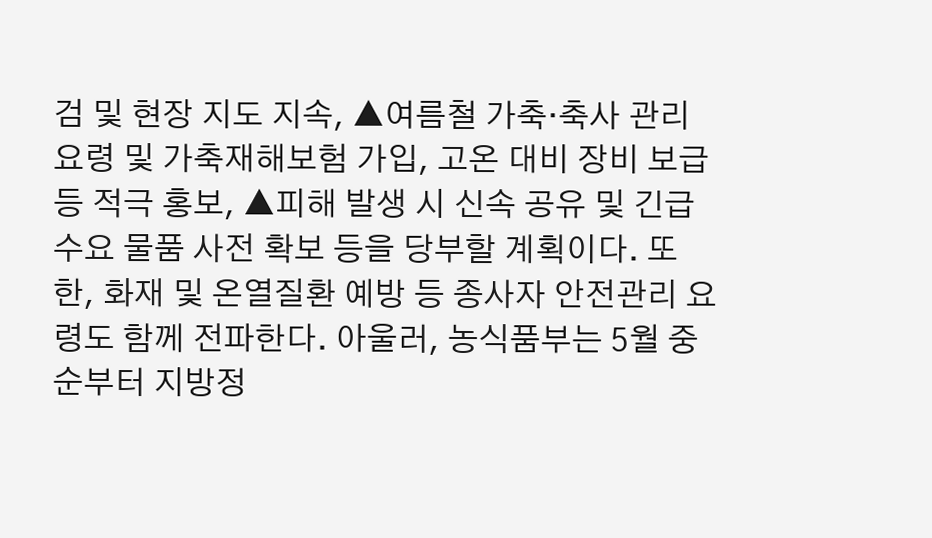검 및 현장 지도 지속, ▲여름철 가축·축사 관리요령 및 가축재해보험 가입, 고온 대비 장비 보급 등 적극 홍보, ▲피해 발생 시 신속 공유 및 긴급 수요 물품 사전 확보 등을 당부할 계획이다. 또한, 화재 및 온열질환 예방 등 종사자 안전관리 요령도 함께 전파한다. 아울러, 농식품부는 5월 중순부터 지방정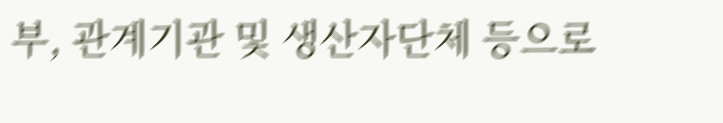부, 관계기관 및 생산자단체 등으로